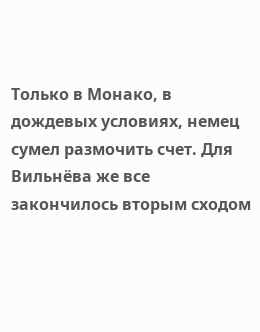Только в Монако, в дождевых условиях, немец сумел размочить счет. Для Вильнёва же все закончилось вторым сходом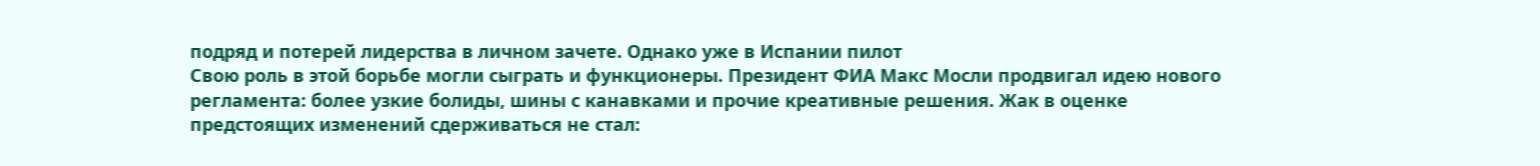подряд и потерей лидерства в личном зачете. Однако уже в Испании пилот
Свою роль в этой борьбе могли сыграть и функционеры. Президент ФИА Макс Мосли продвигал идею нового регламента: более узкие болиды, шины с канавками и прочие креативные решения. Жак в оценке предстоящих изменений сдерживаться не стал: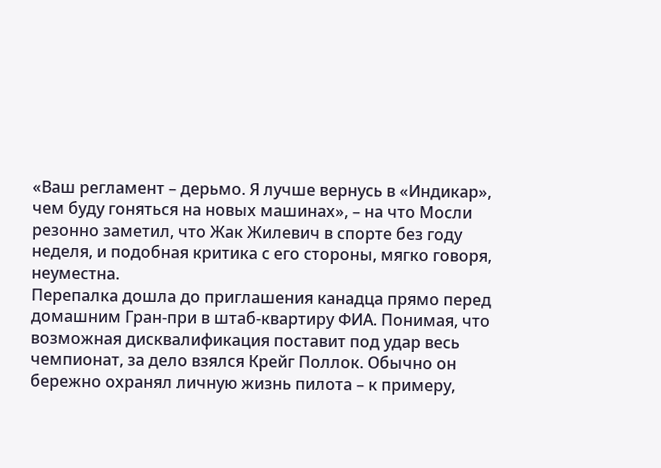«Ваш регламент – дерьмо. Я лучше вернусь в «Индикар», чем буду гоняться на новых машинах», – на что Мосли резонно заметил, что Жак Жилевич в спорте без году неделя, и подобная критика с его стороны, мягко говоря, неуместна.
Перепалка дошла до приглашения канадца прямо перед домашним Гран-при в штаб-квартиру ФИА. Понимая, что возможная дисквалификация поставит под удар весь чемпионат, за дело взялся Крейг Поллок. Обычно он бережно охранял личную жизнь пилота – к примеру,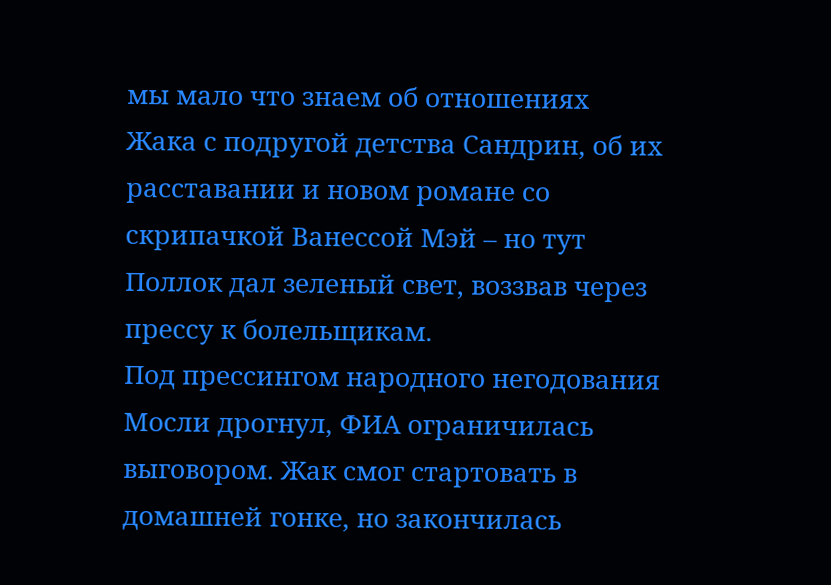мы мало что знаем об отношениях Жака с подругой детства Сандрин, об их расставании и новом романе со скрипачкой Ванессой Мэй – но тут Поллок дал зеленый свет, воззвав через прессу к болельщикам.
Под прессингом народного негодования Мосли дрогнул, ФИА ограничилась выговором. Жак смог стартовать в домашней гонке, но закончилась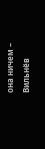она ничем – Вильнёв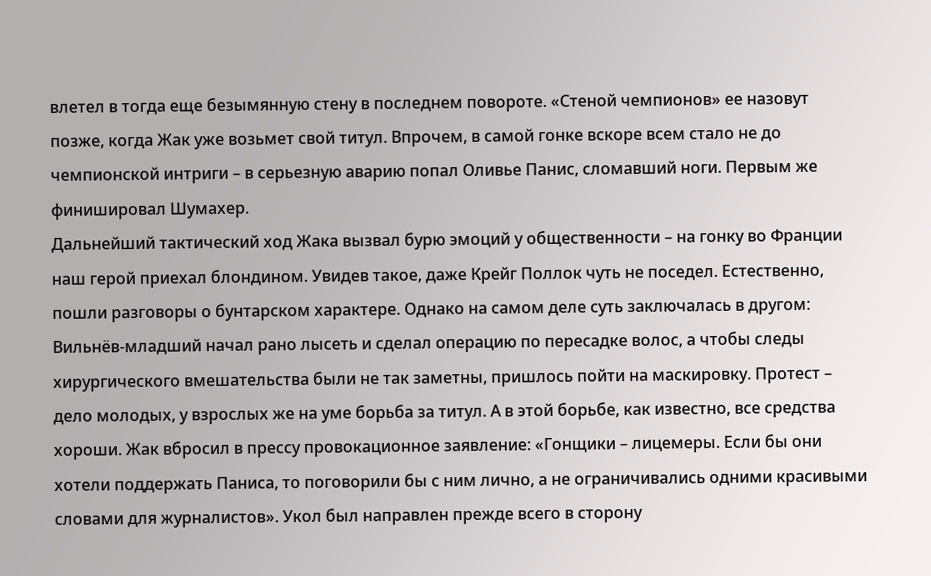влетел в тогда еще безымянную стену в последнем повороте. «Стеной чемпионов» ее назовут позже, когда Жак уже возьмет свой титул. Впрочем, в самой гонке вскоре всем стало не до чемпионской интриги – в серьезную аварию попал Оливье Панис, сломавший ноги. Первым же финишировал Шумахер.
Дальнейший тактический ход Жака вызвал бурю эмоций у общественности – на гонку во Франции наш герой приехал блондином. Увидев такое, даже Крейг Поллок чуть не поседел. Естественно, пошли разговоры о бунтарском характере. Однако на самом деле суть заключалась в другом: Вильнёв-младший начал рано лысеть и сделал операцию по пересадке волос, а чтобы следы хирургического вмешательства были не так заметны, пришлось пойти на маскировку. Протест – дело молодых, у взрослых же на уме борьба за титул. А в этой борьбе, как известно, все средства хороши. Жак вбросил в прессу провокационное заявление: «Гонщики – лицемеры. Если бы они хотели поддержать Паниса, то поговорили бы с ним лично, а не ограничивались одними красивыми словами для журналистов». Укол был направлен прежде всего в сторону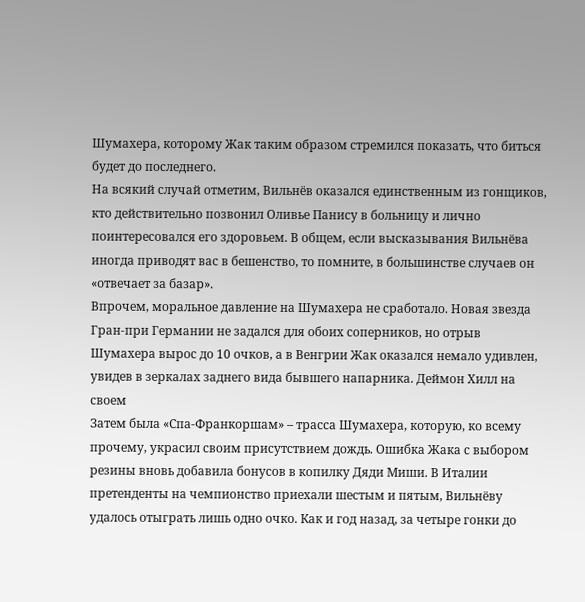Шумахера, которому Жак таким образом стремился показать, что биться будет до последнего.
На всякий случай отметим, Вильнёв оказался единственным из гонщиков, кто действительно позвонил Оливье Панису в больницу и лично поинтересовался его здоровьем. В общем, если высказывания Вильнёва иногда приводят вас в бешенство, то помните, в большинстве случаев он «отвечает за базар».
Впрочем, моральное давление на Шумахера не сработало. Новая звезда
Гран-при Германии не задался для обоих соперников, но отрыв Шумахера вырос до 10 очков, а в Венгрии Жак оказался немало удивлен, увидев в зеркалах заднего вида бывшего напарника. Деймон Хилл на своем
Затем была «Спа-Франкоршам» – трасса Шумахера, которую, ко всему прочему, украсил своим присутствием дождь. Ошибка Жака с выбором резины вновь добавила бонусов в копилку Дяди Миши. В Италии претенденты на чемпионство приехали шестым и пятым, Вильнёву удалось отыграть лишь одно очко. Как и год назад, за четыре гонки до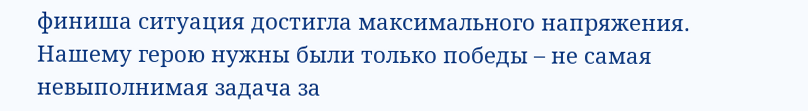финиша ситуация достигла максимального напряжения. Нашему герою нужны были только победы – не самая невыполнимая задача за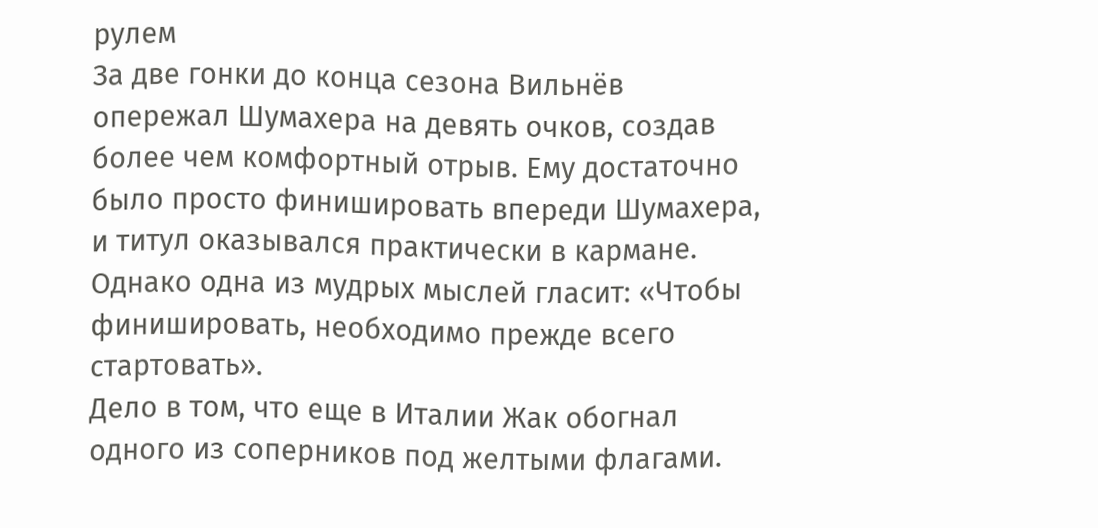рулем
За две гонки до конца сезона Вильнёв опережал Шумахера на девять очков, создав более чем комфортный отрыв. Ему достаточно было просто финишировать впереди Шумахера, и титул оказывался практически в кармане. Однако одна из мудрых мыслей гласит: «Чтобы финишировать, необходимо прежде всего стартовать».
Дело в том, что еще в Италии Жак обогнал одного из соперников под желтыми флагами.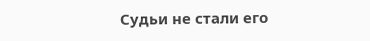Судьи не стали его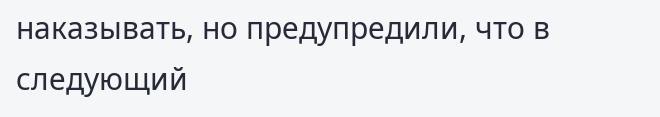наказывать, но предупредили, что в следующий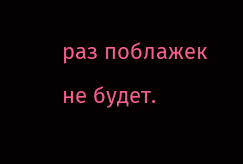раз поблажек не будет.